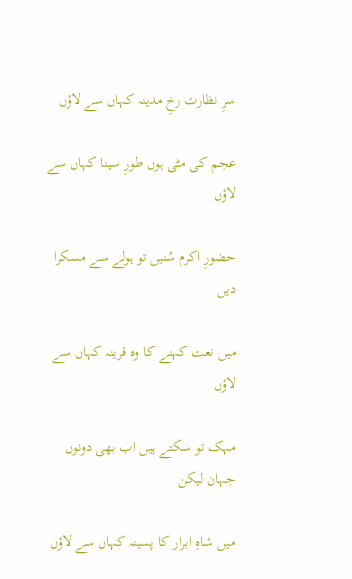سرِ نظارت رخِ مدینہ کہاں سے لاؤں

عجم کی مٹی ہوں طورِ سینا کہاں سے لاؤں

حضورِ اکرم سُنیں تو ہولے سے مسکرا دیں

میں نعت کہنے کا وہ قرینہ کہاں سے لاؤں

مہک تو سکتے ہیں اب بھی دونوں جہان لیکن

میں شاہِ ابرار کا پسینہ کہاں سے لاؤں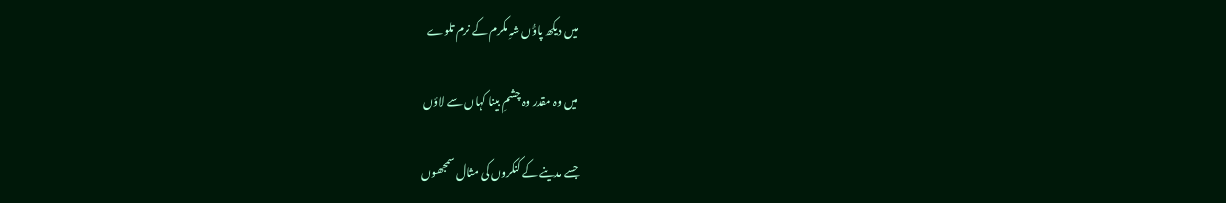میں دیکھ پاؤُں شہِ مکرم کے نرم تلوے

میں وہ مقدر وہ چشمِ بینا کہاں سے لاؤں

جسے مدینے کے کنکروں کی مثال سمجھوں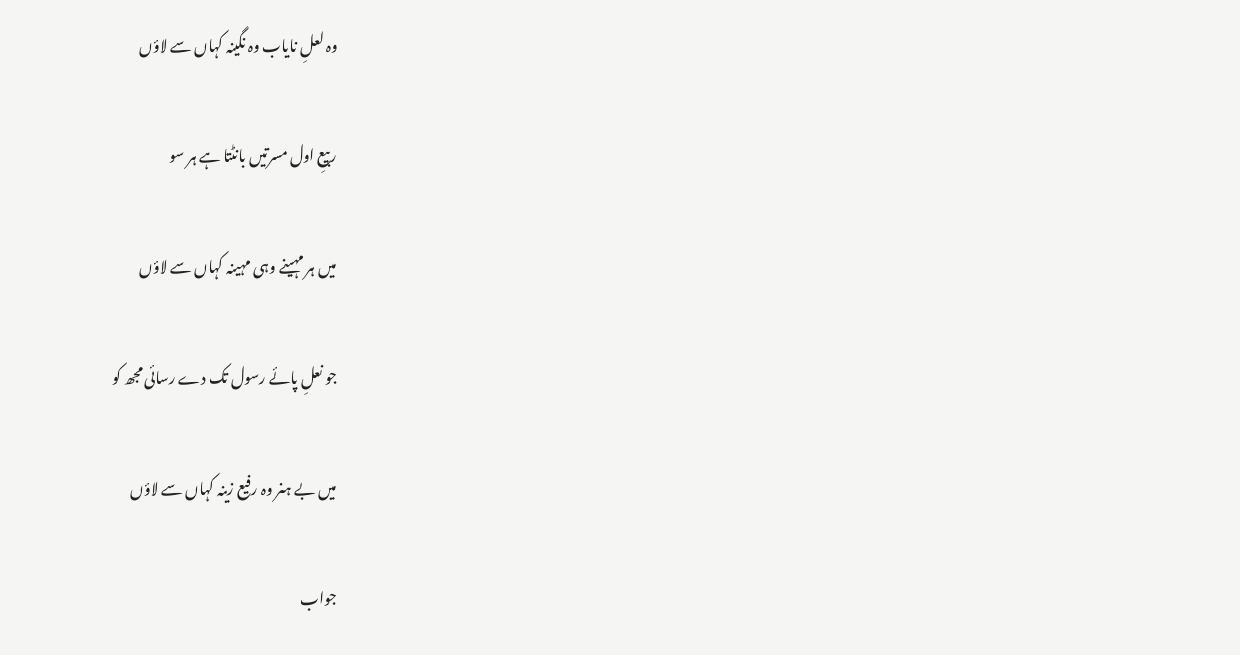وہ لعلِ نایاب وہ نگینہ کہاں سے لاؤں

ربیعِ اول مسرتیں بانٹتا ہے ہر سو

میں ہر مہینے وہی مہینہ کہاں سے لاؤں

جو نعلِ پائے رسول تک دے رسائی مجھ کو

میں بے ہنر وہ رفیع زینہ کہاں سے لاؤں

جواب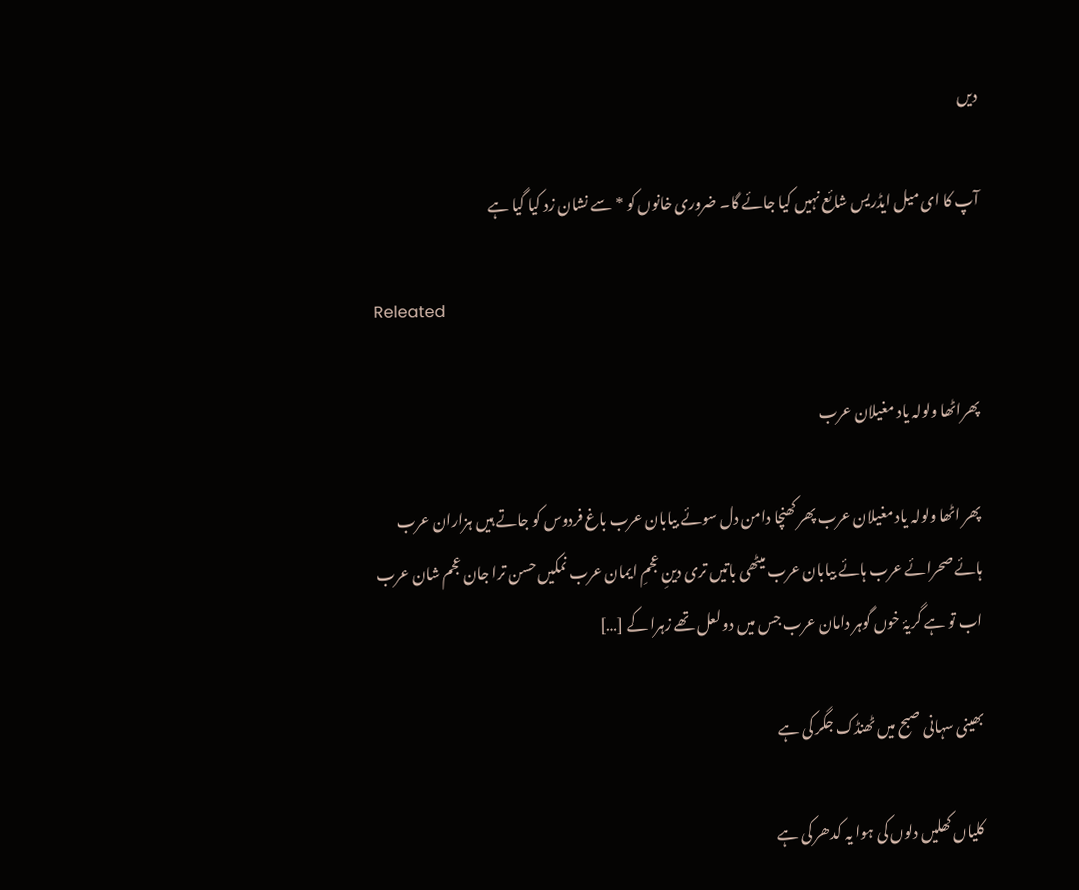دیں

آپ کا ای میل ایڈریس شائع نہیں کیا جائے گا۔ ضروری خانوں کو * سے نشان زد کیا گیا ہے

Releated

پھراٹھا ولولہ یاد مغیلان عرب

پھر اٹھا ولولہ یاد مغیلان عرب پھر کھنچا دامن دل سوئے بیابان عرب باغ فردوس کو جاتے ہیں ہزاران عرب ہائے صحرائے عرب ہائے بیابان عرب میٹھی باتیں تری دینِ عجمِ ایمان عرب نمکیں حسن ترا جان عجم شان عرب اب تو ہے گریۂ خوں گوہر دامان عرب جس میں دو لعل تھے زہرا کے […]

بھینی سہانی صبح میں ٹھنڈک جگر کی ہے

کلیاں کھلیں دلوں کی ہوا یہ کدھر کی ہے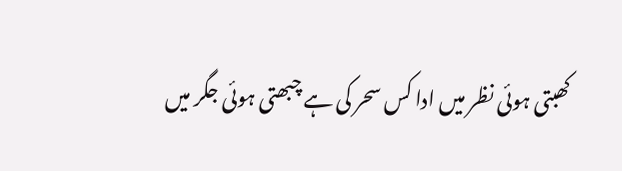کھبتی ہوئی نظر میں ادا کس سحر کی ہے چبھتی ہوئی جگر میں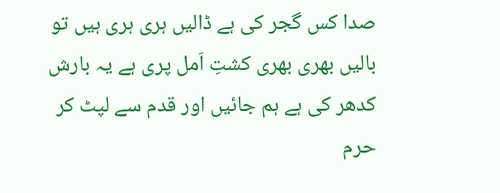صدا کس گجر کی ہے ڈالیں ہری ہری ہیں تو بالیں بھری بھری کشتِ اَمل پری ہے یہ بارش کدھر کی ہے ہم جائیں اور قدم سے لپٹ کر حرم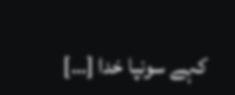کہے سونپا خدا […]